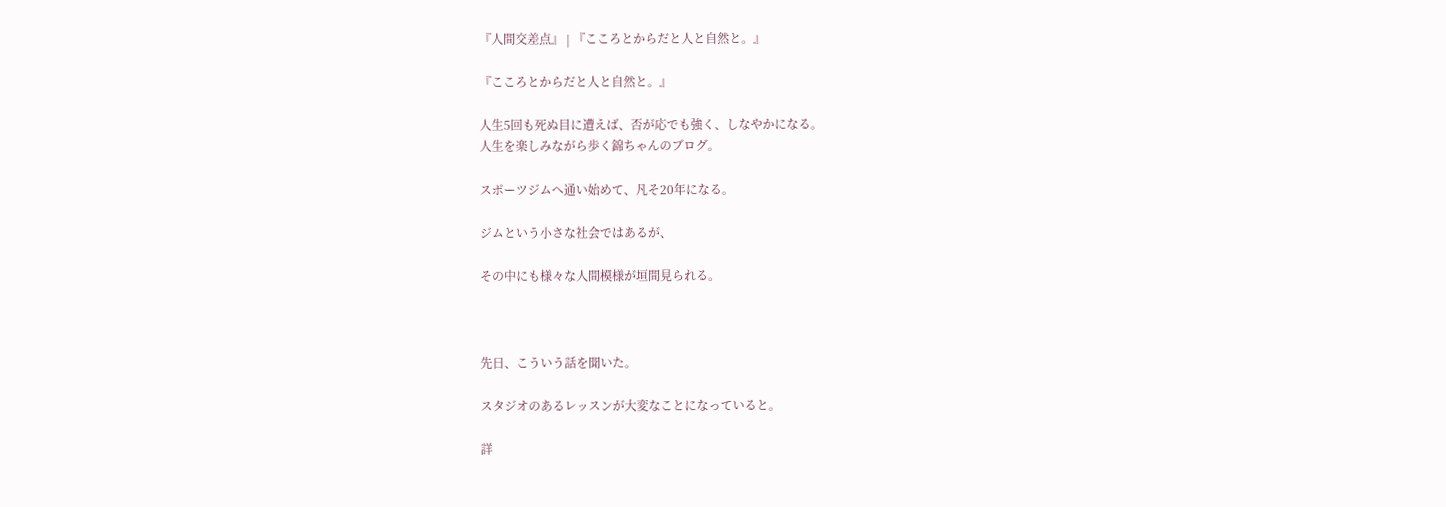『人間交差点』 | 『こころとからだと人と自然と。』

『こころとからだと人と自然と。』

人生5回も死ぬ目に遭えば、否が応でも強く、しなやかになる。
人生を楽しみながら歩く錦ちゃんのブログ。

スポーツジムへ通い始めて、凡そ20年になる。

ジムという小さな社会ではあるが、

その中にも様々な人間模様が垣間見られる。



先日、こういう話を聞いた。

スタジオのあるレッスンが大変なことになっていると。

詳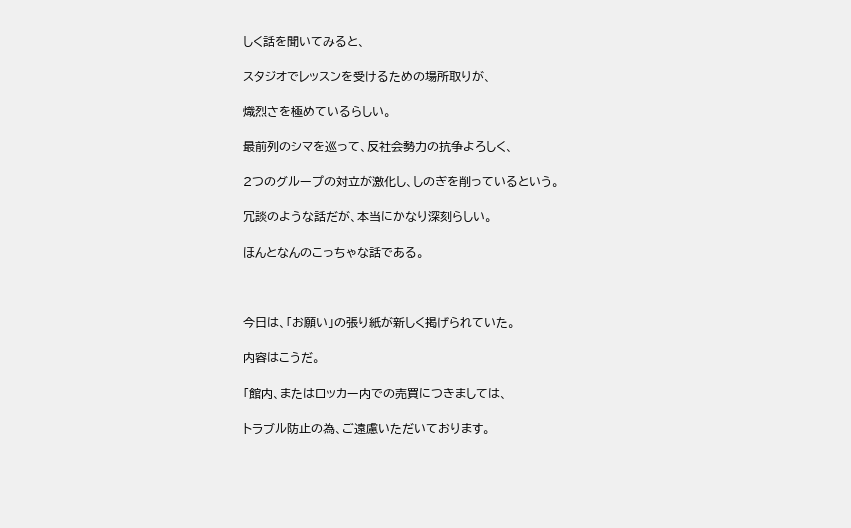しく話を聞いてみると、

スタジオでレッスンを受けるための場所取りが、

熾烈さを極めているらしい。

最前列のシマを巡って、反社会勢力の抗争よろしく、

2つのグループの対立が激化し、しのぎを削っているという。

冗談のような話だが、本当にかなり深刻らしい。

ほんとなんのこっちゃな話である。



今日は、「お願い」の張り紙が新しく掲げられていた。

内容はこうだ。

「館内、またはロッカー内での売買につきましては、

トラブル防止の為、ご遠慮いただいております。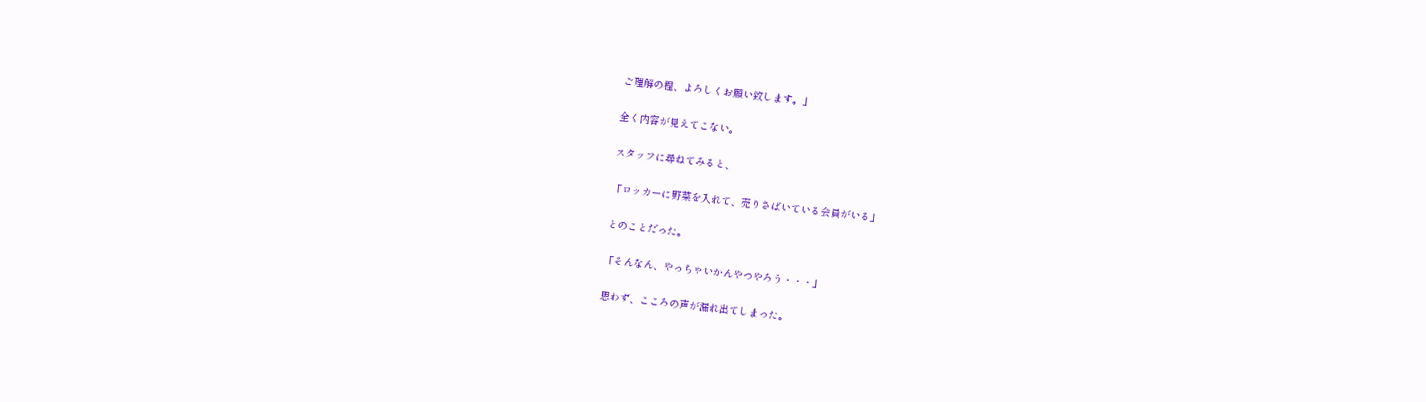ご理解の程、よろしくお願い致します。」

全く内容が見えてこない。

スタッフに尋ねてみると、

「ロッカーに野菜を入れて、売りさばいている会員がいる」

とのことだった。

「そんなん、やっちゃいかんやつやろう・・・」

思わず、こころの声が漏れ出てしまった。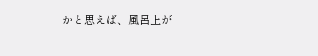かと思えば、風呂上が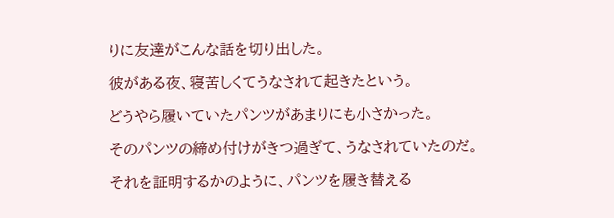りに友達がこんな話を切り出した。

彼がある夜、寝苦しくてうなされて起きたという。

どうやら履いていたパンツがあまりにも小さかった。

そのパンツの締め付けがきつ過ぎて、うなされていたのだ。

それを証明するかのように、パンツを履き替える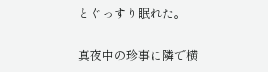とぐっすり眠れた。

真夜中の珍事に隣で横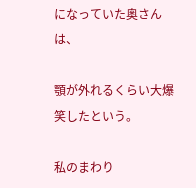になっていた奥さんは、

顎が外れるくらい大爆笑したという。

私のまわり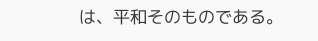は、平和そのものである。